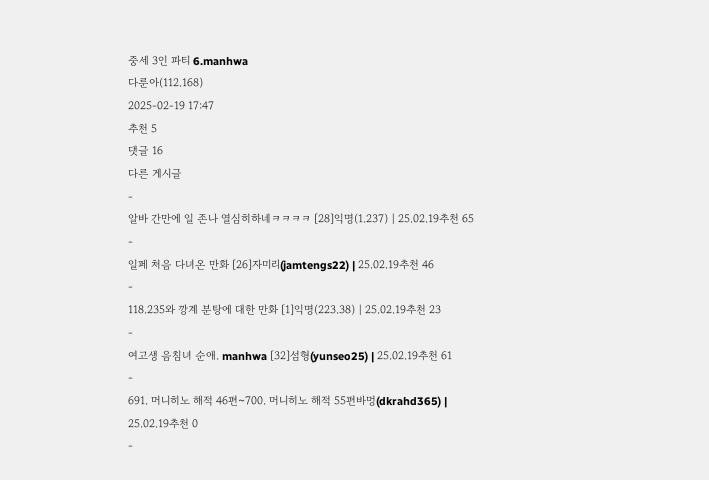중세 3인 파티 6.manhwa
다룬아(112.168)
2025-02-19 17:47
추천 5
댓글 16
다른 게시글
-
알바 간만에 일 존나 열심히하네ㅋㅋㅋㅋ [28]익명(1.237) | 25.02.19추천 65
-
일페 처음 다녀온 만화 [26]자미리(jamtengs22) | 25.02.19추천 46
-
118.235와 깡계 분탕에 대한 만화 [1]익명(223.38) | 25.02.19추천 23
-
여고생 음침녀 순애. manhwa [32]섬형(yunseo25) | 25.02.19추천 61
-
691. 머니히노 해적 46편~700. 머니히노 해적 55편바멍(dkrahd365) | 25.02.19추천 0
-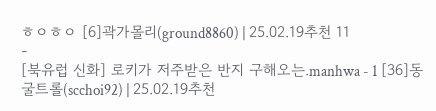ㅎㅇㅎㅇ [6]곽가몰리(ground8860) | 25.02.19추천 11
-
[북유럽 신화] 로키가 저주받은 반지 구해오는.manhwa - 1 [36]동굴트롤(scchoi92) | 25.02.19추천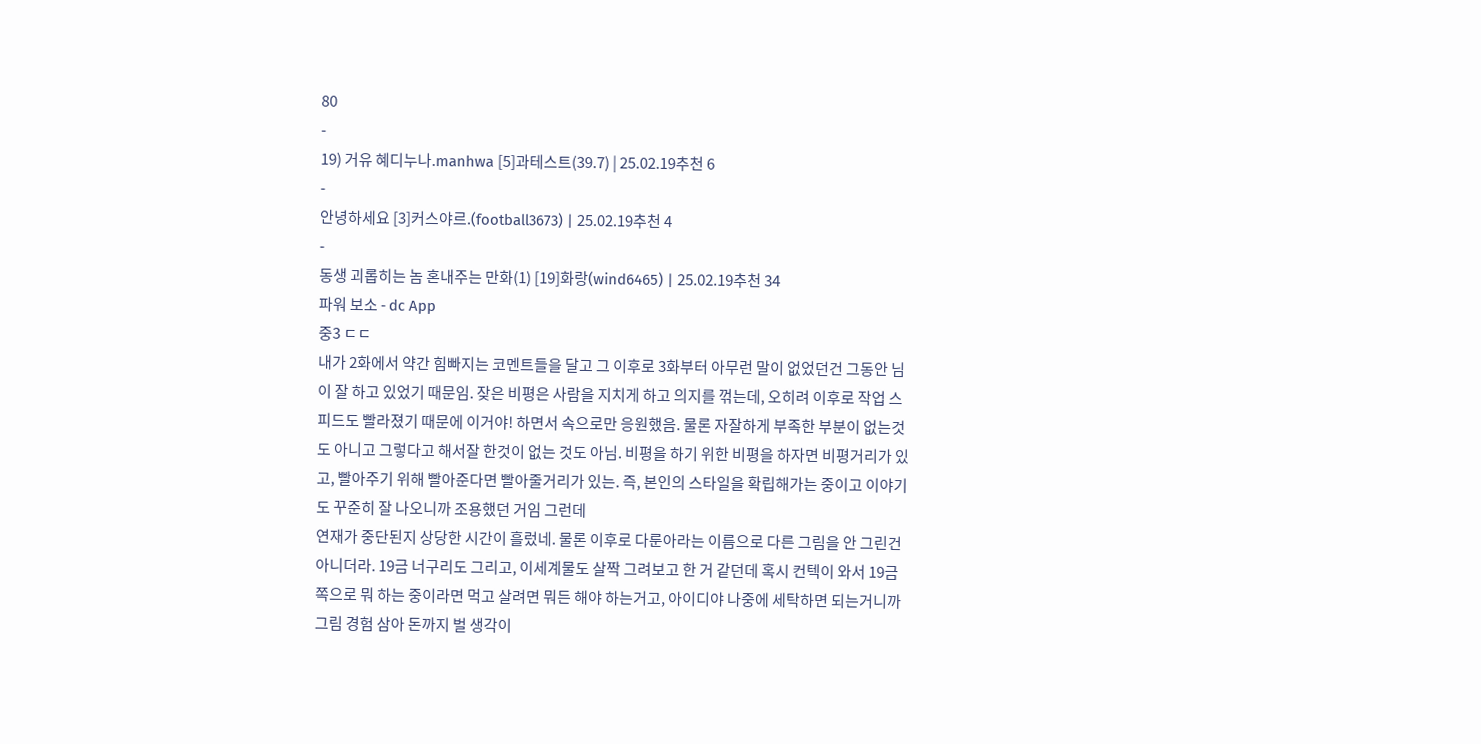80
-
19) 거유 혜디누나.manhwa [5]과테스트(39.7) | 25.02.19추천 6
-
안녕하세요 [3]커스야르.(football3673) | 25.02.19추천 4
-
동생 괴롭히는 놈 혼내주는 만화(1) [19]화랑(wind6465) | 25.02.19추천 34
파워 보소 - dc App
중3 ㄷㄷ
내가 2화에서 약간 힘빠지는 코멘트들을 달고 그 이후로 3화부터 아무런 말이 없었던건 그동안 님이 잘 하고 있었기 때문임. 잦은 비평은 사람을 지치게 하고 의지를 꺾는데, 오히려 이후로 작업 스피드도 빨라졌기 때문에 이거야! 하면서 속으로만 응원했음. 물론 자잘하게 부족한 부분이 없는것도 아니고 그렇다고 해서잘 한것이 없는 것도 아님. 비평을 하기 위한 비평을 하자면 비평거리가 있고, 빨아주기 위해 빨아준다면 빨아줄거리가 있는. 즉, 본인의 스타일을 확립해가는 중이고 이야기도 꾸준히 잘 나오니까 조용했던 거임 그런데
연재가 중단된지 상당한 시간이 흘렀네. 물론 이후로 다룬아라는 이름으로 다른 그림을 안 그린건 아니더라. 19금 너구리도 그리고, 이세계물도 살짝 그려보고 한 거 같던데 혹시 컨텍이 와서 19금쪽으로 뭐 하는 중이라면 먹고 살려면 뭐든 해야 하는거고, 아이디야 나중에 세탁하면 되는거니까 그림 경험 삼아 돈까지 벌 생각이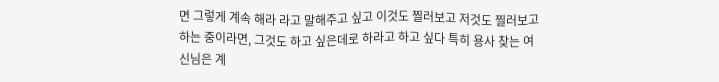면 그렇게 계속 해라 라고 말해주고 싶고 이것도 찔러보고 저것도 찔러보고 하는 중이라면, 그것도 하고 싶은데로 하라고 하고 싶다 특히 용사 찾는 여신님은 계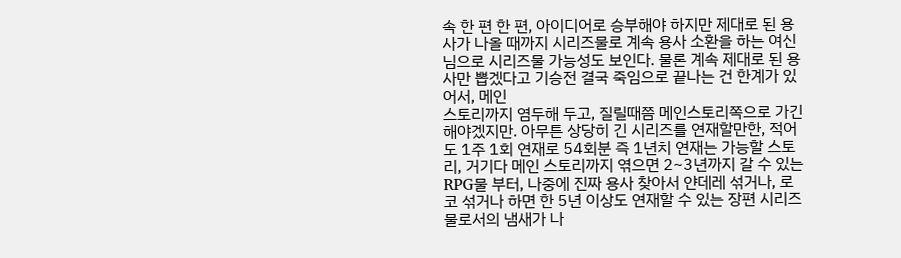속 한 편 한 편, 아이디어로 승부해야 하지만 제대로 된 용사가 나올 때까지 시리즈물로 계속 용사 소환을 하는 여신님으로 시리즈물 가능성도 보인다. 물론 계속 제대로 된 용사만 뽑겠다고 기승전 결국 죽임으로 끝나는 건 한계가 있어서, 메인
스토리까지 염두해 두고, 질릴때쯤 메인스토리쪽으로 가긴 해야겠지만. 아무튼 상당히 긴 시리즈를 연재할만한, 적어도 1주 1회 연재로 54회분 즉 1년치 연재는 가능할 스토리, 거기다 메인 스토리까지 엮으면 2~3년까지 갈 수 있는 RPG물 부터, 나중에 진짜 용사 찾아서 얀데레 섞거나, 로코 섞거나 하면 한 5년 이상도 연재할 수 있는 장편 시리즈물로서의 냄새가 나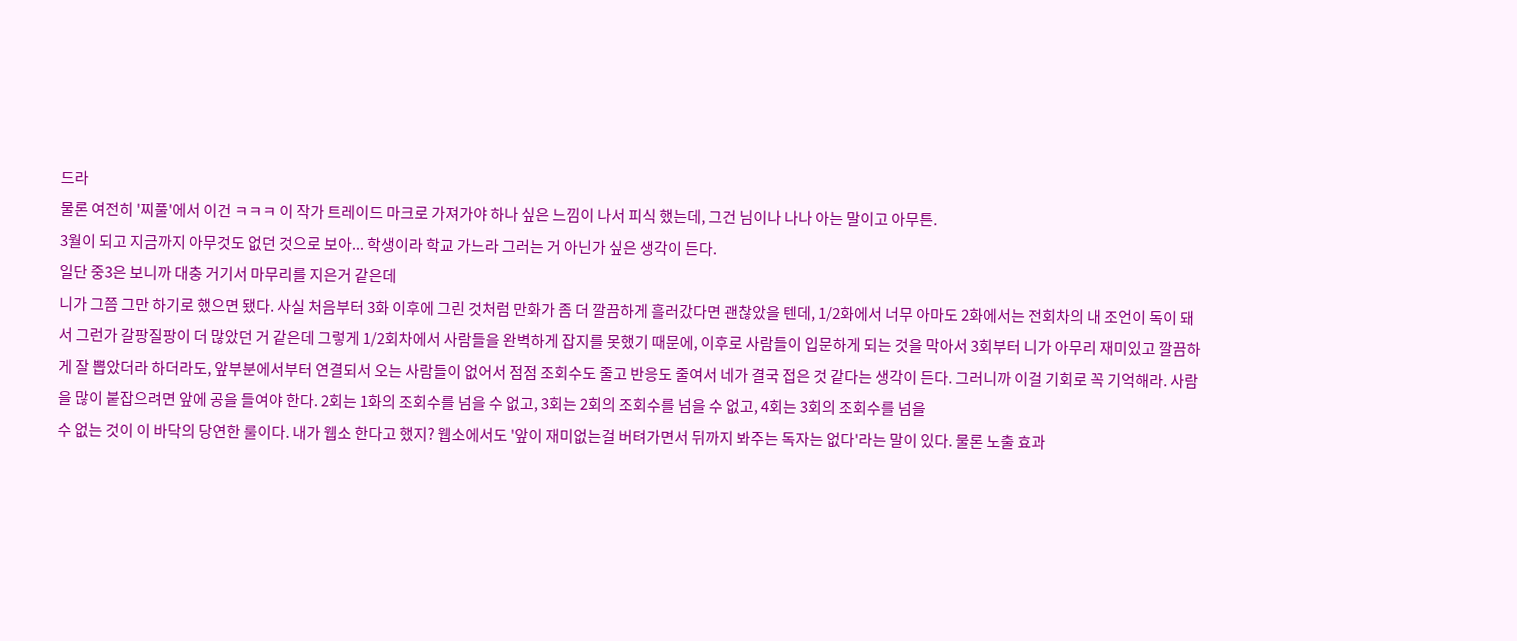드라
물론 여전히 '찌풀'에서 이건 ㅋㅋㅋ 이 작가 트레이드 마크로 가져가야 하나 싶은 느낌이 나서 피식 했는데, 그건 님이나 나나 아는 말이고 아무튼.
3월이 되고 지금까지 아무것도 없던 것으로 보아... 학생이라 학교 가느라 그러는 거 아닌가 싶은 생각이 든다.
일단 중3은 보니까 대충 거기서 마무리를 지은거 같은데
니가 그쯤 그만 하기로 했으면 됐다. 사실 처음부터 3화 이후에 그린 것처럼 만화가 좀 더 깔끔하게 흘러갔다면 괜찮았을 텐데, 1/2화에서 너무 아마도 2화에서는 전회차의 내 조언이 독이 돼서 그런가 갈팡질팡이 더 많았던 거 같은데 그렇게 1/2회차에서 사람들을 완벽하게 잡지를 못했기 때문에, 이후로 사람들이 입문하게 되는 것을 막아서 3회부터 니가 아무리 재미있고 깔끔하게 잘 뽑았더라 하더라도, 앞부분에서부터 연결되서 오는 사람들이 없어서 점점 조회수도 줄고 반응도 줄여서 네가 결국 접은 것 같다는 생각이 든다. 그러니까 이걸 기회로 꼭 기억해라. 사람을 많이 붙잡으려면 앞에 공을 들여야 한다. 2회는 1화의 조회수를 넘을 수 없고, 3회는 2회의 조회수를 넘을 수 없고, 4회는 3회의 조회수를 넘을
수 없는 것이 이 바닥의 당연한 룰이다. 내가 웹소 한다고 했지? 웹소에서도 '앞이 재미없는걸 버텨가면서 뒤까지 봐주는 독자는 없다'라는 말이 있다. 물론 노출 효과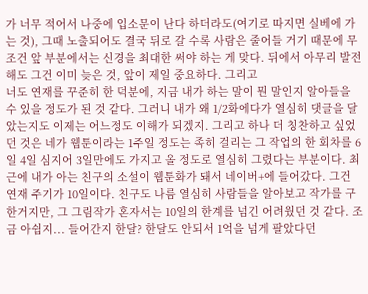가 너무 적어서 나중에 입소문이 난다 하더라도(여기로 따지면 실베에 가는 것), 그때 노출되어도 결국 뒤로 갈 수록 사람은 줄어들 거기 때문에 무조건 앞 부분에서는 신경을 최대한 써야 하는 게 맞다. 뒤에서 아무리 발전해도 그건 이미 늦은 것, 앞이 제일 중요하다. 그리고
너도 연재를 꾸준히 한 덕분에, 지금 내가 하는 말이 뭔 말인지 알아들을 수 있을 정도가 된 것 같다. 그러니 내가 왜 1/2화에다가 열심히 댓글을 달았는지도 이제는 어느정도 이해가 되겠지. 그리고 하나 더 칭찬하고 싶었던 것은 네가 웹툰이라는 1주일 정도는 족히 걸리는 그 작업의 한 회차를 6일 4일 심지어 3일만에도 가지고 올 정도로 열심히 그렸다는 부분이다. 최근에 내가 아는 친구의 소설이 웹툰화가 돼서 네이버+에 들어갔다. 그건 연재 주기가 10일이다. 친구도 나름 열심히 사람들을 알아보고 작가를 구한거지만, 그 그림작가 혼자서는 10일의 한계를 넘긴 어려웠던 것 같다. 조금 아쉽지... 들어간지 한달? 한달도 안되서 1억을 넘게 팔았다던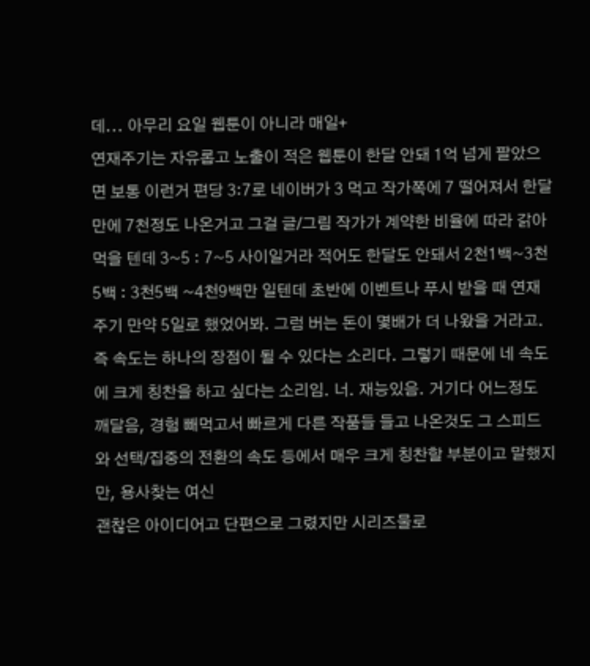데... 아무리 요일 웹툰이 아니라 매일+
연재주기는 자유롭고 노출이 적은 웹툰이 한달 안돼 1억 넘게 팔았으면 보통 이런거 편당 3:7로 네이버가 3 먹고 작가쪽에 7 떨어져서 한달만에 7천정도 나온거고 그걸 글/그림 작가가 계약한 비율에 따라 갉아먹을 텐데 3~5 : 7~5 사이일거라 적어도 한달도 안돼서 2천1백~3천5백 : 3천5백 ~4천9백만 일텐데 초반에 이벤트나 푸시 받을 때 연재주기 만약 5일로 했었어봐. 그럼 버는 돈이 몇배가 더 나왔을 거라고. 즉 속도는 하나의 장점이 될 수 있다는 소리다. 그렇기 때문에 네 속도에 크게 칭찬을 하고 싶다는 소리임. 너. 재능있음. 거기다 어느정도 깨달음, 경험 빼먹고서 빠르게 다른 작품들 들고 나온것도 그 스피드와 선택/집중의 전환의 속도 등에서 매우 크게 칭찬할 부분이고 말했지만, 용사찾는 여신
괜찮은 아이디어고 단편으로 그렸지만 시리즈물로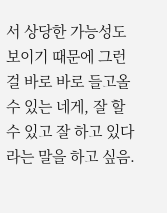서 상당한 가능성도 보이기 때문에 그런걸 바로 바로 들고올 수 있는 네게, 잘 할 수 있고 잘 하고 있다 라는 말을 하고 싶음.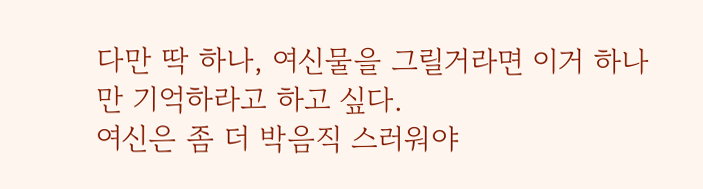다만 딱 하나, 여신물을 그릴거라면 이거 하나만 기억하라고 하고 싶다.
여신은 좀 더 박음직 스러워야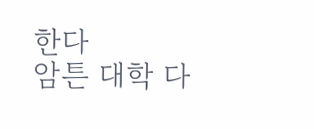한다
암튼 대학 다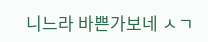니느라 바쁜가보네 ㅅㄱ